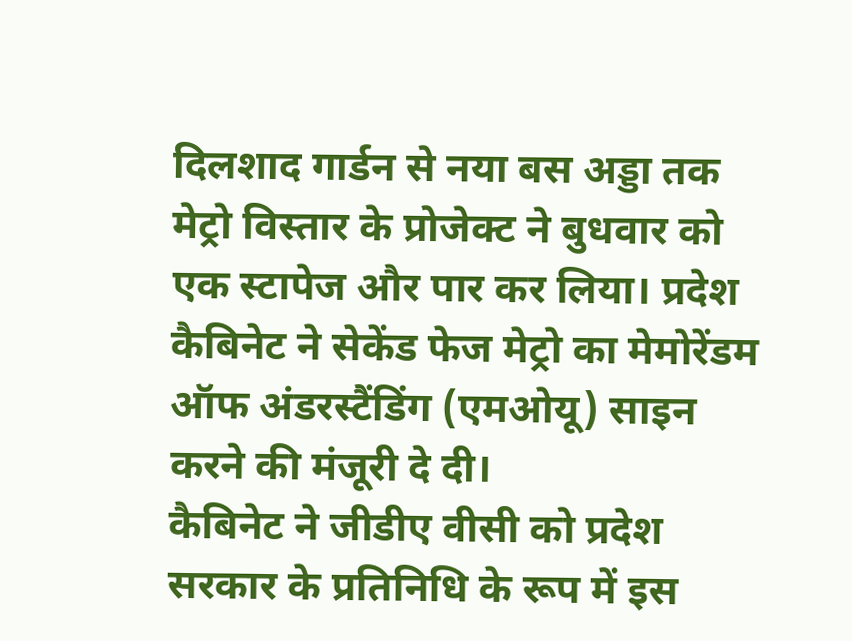दिलशाद गार्डन से नया बस अड्डा तक मेट्रो विस्तार के प्रोजेक्ट ने बुधवार को एक स्टापेज और पार कर लिया। प्रदेश कैबिनेट ने सेकेंड फेज मेट्रो का मेमोरेंडम ऑफ अंडरस्टैंडिंग (एमओयू) साइन करने की मंजूरी दे दी।
कैबिनेट ने जीडीए वीसी को प्रदेश सरकार के प्रतिनिधि के रूप में इस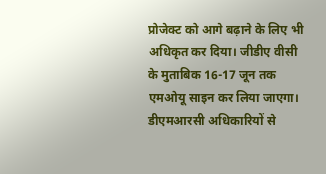प्रोजेक्ट को आगे बढ़ाने के लिए भी अधिकृत कर दिया। जीडीए वीसी के मुताबिक 16-17 जून तक एमओयू साइन कर लिया जाएगा। डीएमआरसी अधिकारियों से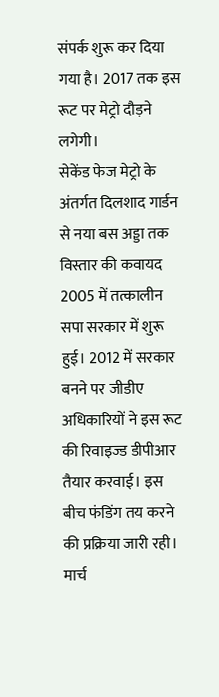संपर्क शुरू कर दिया गया है। 2017 तक इस रूट पर मेट्रो दौड़ने लगेगी।
सेकेंड फेज मेट्रो के अंतर्गत दिलशाद गार्डन से नया बस अड्डा तक विस्तार की कवायद 2005 में तत्कालीन सपा सरकार में शुरू हुई। 2012 में सरकार बनने पर जीडीए अधिकारियों ने इस रूट की रिवाइज्ड डीपीआर तैयार करवाई। इस बीच फंडिंग तय करने की प्रक्रिया जारी रही।
मार्च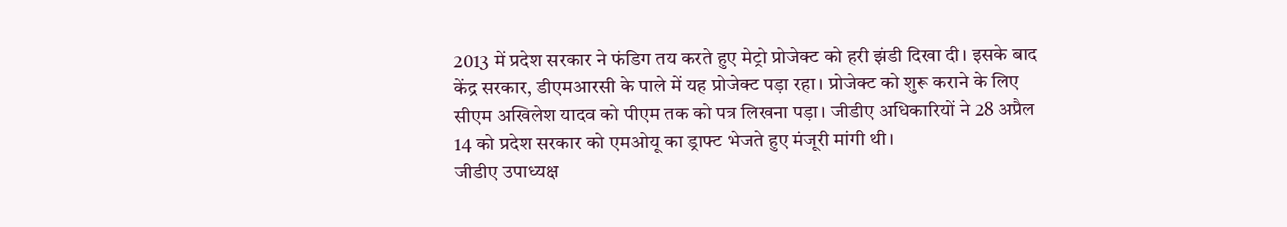2013 में प्रदेश सरकार ने फंडिग तय करते हुए मेट्रो प्रोजेक्ट को हरी झंडी दिखा दी। इसके बाद केंद्र सरकार, डीएमआरसी के पाले में यह प्रोजेक्ट पड़ा रहा। प्रोजेक्ट को शुरू कराने के लिए सीएम अखिलेश यादव को पीएम तक को पत्र लिखना पड़ा। जीडीए अधिकारियों ने 28 अप्रैल 14 को प्रदेश सरकार को एमओयू का ड्राफ्ट भेजते हुए मंजूरी मांगी थी।
जीडीए उपाध्यक्ष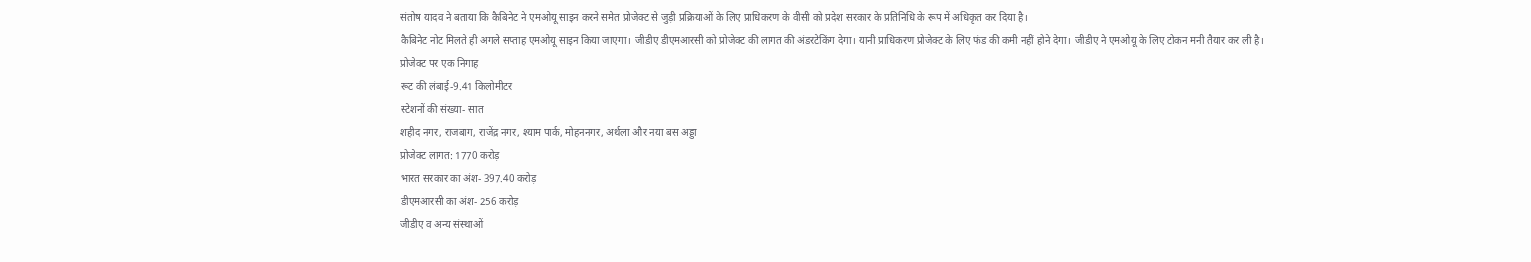संतोष यादव ने बताया कि कैबिनेट ने एमओयू साइन करने समेत प्रोजेक्ट से जुड़ी प्रक्रियाओं के लिए प्राधिकरण के वीसी को प्रदेश सरकार के प्रतिनिधि के रूप में अधिकृत कर दिया है।
कैबिनेट नोट मिलते ही अगले सप्ताह एमओयू साइन किया जाएगा। जीडीए डीएमआरसी को प्रोजेक्ट की लागत की अंडरटेकिंग देगा। यानी प्राधिकरण प्रोजेक्ट के लिए फंड की कमी नहीं होने देगा। जीडीए ने एमओयू के लिए टोकन मनी तैयार कर ली है।
प्रोजेक्ट पर एक निगाह
रूट की लंबाई-9.41 किलोमीटर
स्टेशनों की संख्या- सात
शहीद नगर, राजबाग, राजेंद्र नगर, श्याम पार्क, मोहननगर, अर्थला और नया बस अड्डा
प्रोजेक्ट लागत: 1770 करोड़
भारत सरकार का अंश- 397.40 करोड़
डीएमआरसी का अंश- 256 करोड़
जीडीए व अन्य संस्थाओं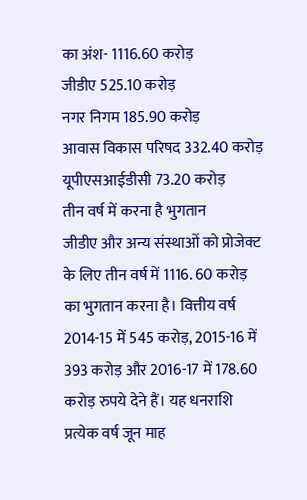का अंश- 1116.60 करोड़
जीडीए 525.10 करोड़
नगर निगम 185.90 करोड़
आवास विकास परिषद 332.40 करोड़
यूपीएसआईडीसी 73.20 करोड़
तीन वर्ष में करना है भुगतान
जीडीए और अन्य संस्थाओं को प्रोजेक्ट के लिए तीन वर्ष में 1116. 60 करोड़ का भुगतान करना है। वित्तीय वर्ष 2014-15 में 545 करोड़, 2015-16 में 393 करोड़ और 2016-17 में 178.60 करोड़ रुपये देने हैं। यह धनराशि प्रत्येक वर्ष जून माह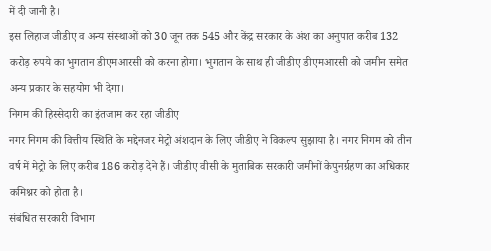में दी जानी है।
इस लिहाज जीडीए व अन्य संस्थाओं को 30 जून तक 545 और केंद्र सरकार के अंश का अनुपात करीब 132 करोड़ रुपये का भुगतान डीएमआरसी को करना होगा। भुगतान के साथ ही जीडीए डीएमआरसी को जमीन समेत अन्य प्रकार के सहयोग भी देगा।
निगम की हिस्सेदारी का इंतजाम कर रहा जीडीए
नगर निगम की वित्तीय स्थिति के मद्देनजर मेट्रो अंशदान के लिए जीडीए ने विकल्प सुझाया है। नगर निगम को तीन वर्ष में मेट्रो के लिए करीब 186 करोड़ देने हैं। जीडीए वीसी के मुताबिक सरकारी जमीनों केपुनर्ग्रहण का अधिकार कमिश्नर को होता है।
संबंधित सरकारी विभाग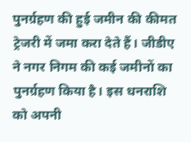पुनर्ग्रहण की हुई जमीन की कीमत ट्रेजरी में जमा करा देते हैं। जीडीए ने नगर निगम की कई जमीनों का पुनर्ग्रहण किया है। इस धनराशि को अपनी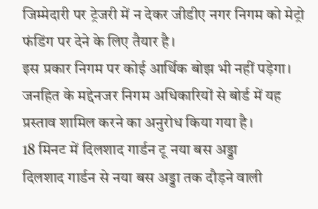जिम्मेदारी पर ट्रेजरी में न देकर जीडीए नगर निगम को मेट्रो फंडिंग पर देने के लिए तैयार है।
इस प्रकार निगम पर कोई आर्थिक बोझ भी नहीं पड़ेगा। जनहित के मद्देनजर निगम अधिकारियों से बोर्ड में यह प्रस्ताव शामिल करने का अनुरोध किया गया है।
18 मिनट में दिलशाद गार्डन टू नया बस अड्डा
दिलशाद गार्डन से नया बस अड्डा तक दौड़ने वाली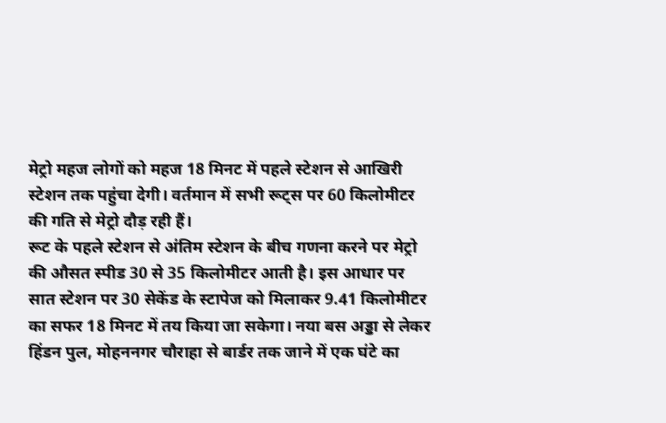मेट्रो महज लोगों को महज 18 मिनट में पहले स्टेशन से आखिरी स्टेशन तक पहुंचा देगी। वर्तमान में सभी रूट्स पर 60 किलोमीटर की गति से मेट्रो दौड़ रही हैं।
रूट के पहले स्टेशन से अंतिम स्टेशन के बीच गणना करने पर मेट्रो की औसत स्पीड 30 से 35 किलोमीटर आती है। इस आधार पर सात स्टेशन पर 30 सेकेंड के स्टापेज को मिलाकर 9.41 किलोमीटर का सफर 18 मिनट में तय किया जा सकेगा। नया बस अड्डा से लेकर हिंडन पुल, मोहननगर चौराहा से बार्डर तक जाने में एक घंटे का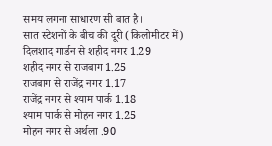समय लगना साधारण सी बात है।
सात स्टेशनों के बीच की दूरी (किलोमीटर में)
दिलशाद गार्डन से शहीद नगर 1.29
शहीद नगर से राजबाग 1.25
राजबाग से राजेंद्र नगर 1.17
राजेंद्र नगर से श्याम पार्क 1.18
श्याम पार्क से मोहन नगर 1.25
मोहन नगर से अर्थला .90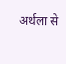अर्थला से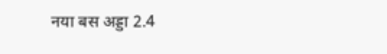नया बस अड्डा 2.4